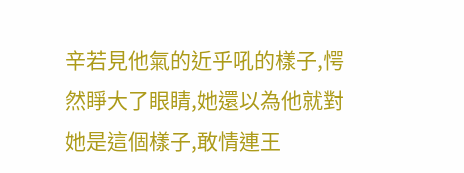辛若見他氣的近乎吼的樣子,愕然睜大了眼睛,她還以為他就對她是這個樣子,敢情連王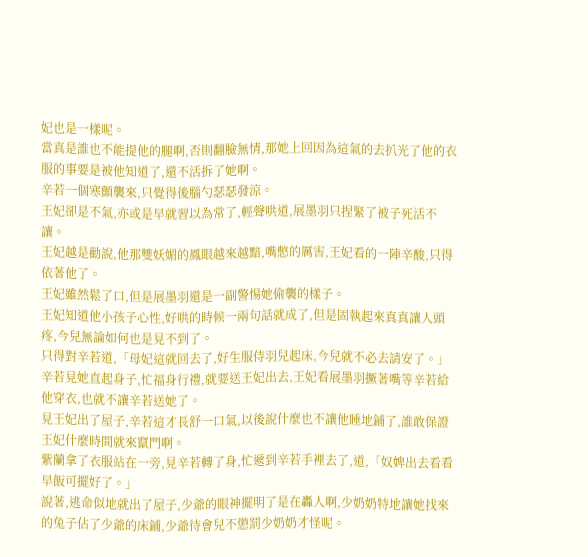妃也是一樣呢。
當真是誰也不能提他的腿啊,否則翻臉無情,那她上回因為這氣的去扒光了他的衣服的事要是被他知道了,還不活拆了她啊。
辛若一個寒顫襲來,只覺得後腦勺瑟瑟發涼。
王妃卻是不氣,亦或是早就習以為常了,輕聲哄道,展墨羽只捏緊了被子死活不讓。
王妃越是勸說,他那雙妖媚的鳳眼越來越黯,嘴憋的厲害,王妃看的一陣辛酸,只得依著他了。
王妃雖然鬆了口,但是展墨羽還是一副警惕她偷襲的樣子。
王妃知道他小孩子心性,好哄的時候一兩句話就成了,但是固執起來真真讓人頭疼,今兒無論如何也是見不到了。
只得對辛若道,「母妃這就回去了,好生服侍羽兒起床,今兒就不必去請安了。」
辛若見她直起身子,忙福身行禮,就要送王妃出去,王妃看展墨羽撅著嘴等辛若給他穿衣,也就不讓辛若送她了。
見王妃出了屋子,辛若這才長舒一口氣,以後說什麼也不讓他睡地鋪了,誰敢保證王妃什麼時間就來竄門啊。
紫蘭拿了衣服站在一旁,見辛若轉了身,忙遞到辛若手裡去了,道,「奴婢出去看看早飯可擺好了。」
說著,逃命似地就出了屋子,少爺的眼神擺明了是在轟人啊,少奶奶特地讓她找來的兔子佔了少爺的床鋪,少爺待會兒不懲罰少奶奶才怪呢。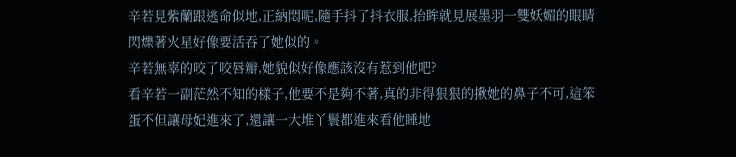辛若見紫蘭跟逃命似地,正納悶呢,隨手抖了抖衣服,抬眸就見展墨羽一雙妖媚的眼睛閃爍著火星好像要活吞了她似的。
辛若無辜的咬了咬唇瓣,她貌似好像應該沒有惹到他吧?
看辛若一副茫然不知的樣子,他要不是夠不著,真的非得狠狠的揪她的鼻子不可,這笨蛋不但讓母妃進來了,還讓一大堆丫鬟都進來看他睡地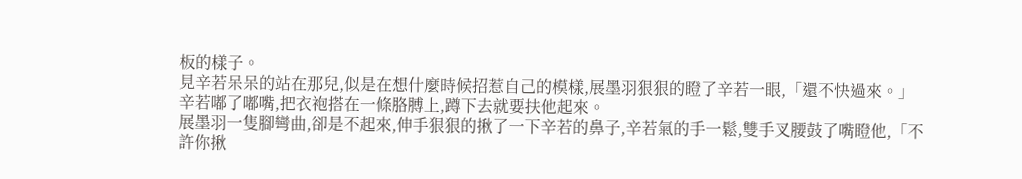板的樣子。
見辛若呆呆的站在那兒,似是在想什麼時候招惹自己的模樣,展墨羽狠狠的瞪了辛若一眼,「還不快過來。」
辛若嘟了嘟嘴,把衣袍搭在一條胳膊上,蹲下去就要扶他起來。
展墨羽一隻腳彎曲,卻是不起來,伸手狠狠的揪了一下辛若的鼻子,辛若氣的手一鬆,雙手叉腰鼓了嘴瞪他,「不許你揪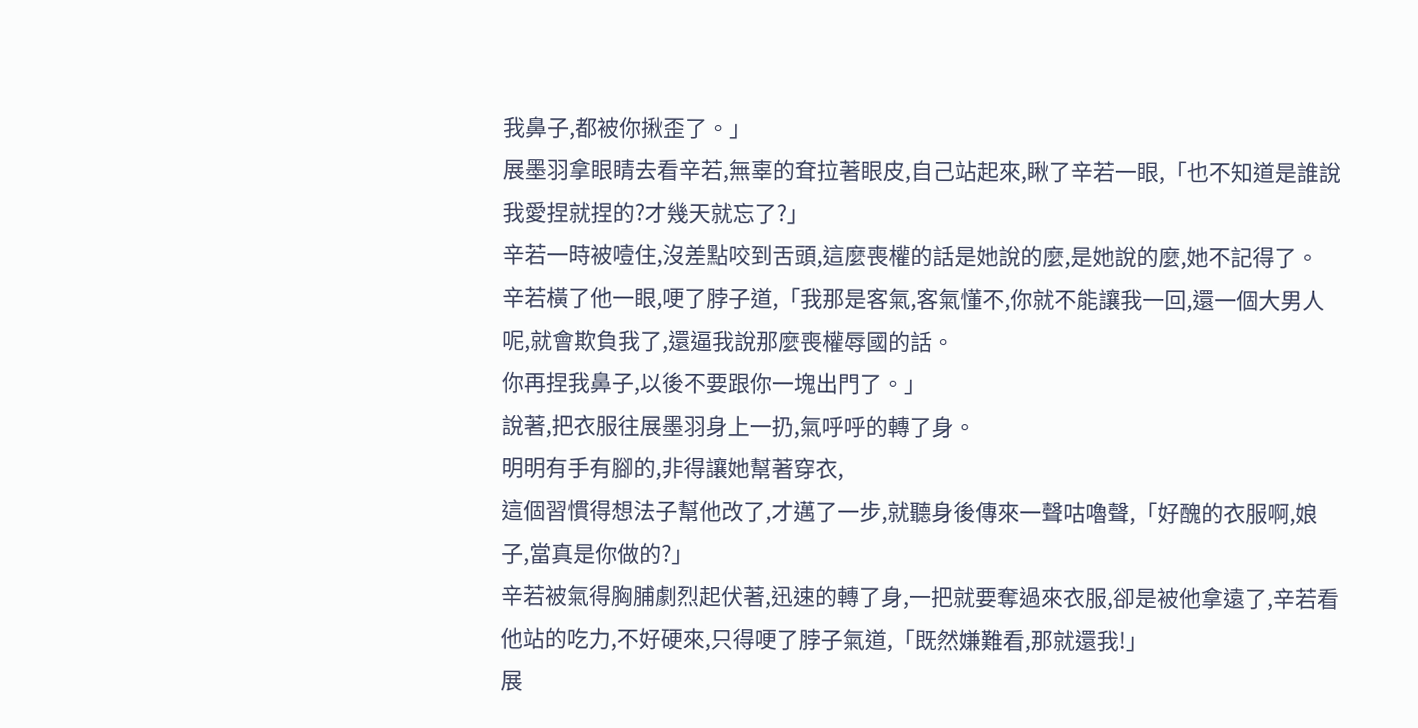我鼻子,都被你揪歪了。」
展墨羽拿眼睛去看辛若,無辜的耷拉著眼皮,自己站起來,瞅了辛若一眼,「也不知道是誰說我愛捏就捏的?才幾天就忘了?」
辛若一時被噎住,沒差點咬到舌頭,這麼喪權的話是她說的麼,是她說的麼,她不記得了。
辛若橫了他一眼,哽了脖子道,「我那是客氣,客氣懂不,你就不能讓我一回,還一個大男人呢,就會欺負我了,還逼我說那麼喪權辱國的話。
你再捏我鼻子,以後不要跟你一塊出門了。」
說著,把衣服往展墨羽身上一扔,氣呼呼的轉了身。
明明有手有腳的,非得讓她幫著穿衣,
這個習慣得想法子幫他改了,才邁了一步,就聽身後傳來一聲咕嚕聲,「好醜的衣服啊,娘子,當真是你做的?」
辛若被氣得胸脯劇烈起伏著,迅速的轉了身,一把就要奪過來衣服,卻是被他拿遠了,辛若看他站的吃力,不好硬來,只得哽了脖子氣道,「既然嫌難看,那就還我!」
展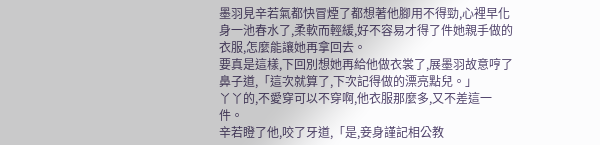墨羽見辛若氣都快冒煙了都想著他腳用不得勁,心裡早化身一池春水了,柔軟而輕緩,好不容易才得了件她親手做的衣服,怎麼能讓她再拿回去。
要真是這樣,下回別想她再給他做衣裳了,展墨羽故意哼了鼻子道,「這次就算了,下次記得做的漂亮點兒。」
丫丫的,不愛穿可以不穿啊,他衣服那麼多,又不差這一件。
辛若瞪了他,咬了牙道,「是,妾身謹記相公教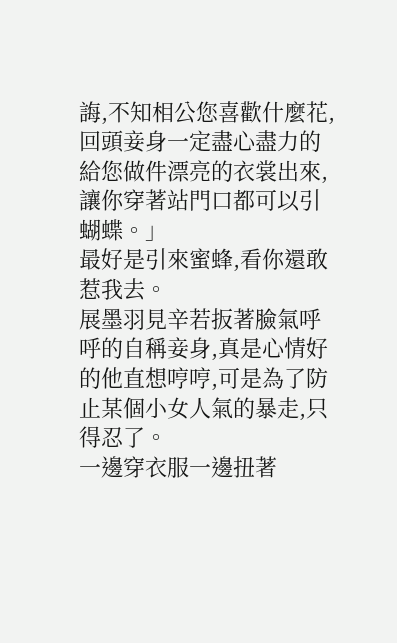誨,不知相公您喜歡什麼花,回頭妾身一定盡心盡力的給您做件漂亮的衣裳出來,讓你穿著站門口都可以引蝴蝶。」
最好是引來蜜蜂,看你還敢惹我去。
展墨羽見辛若扳著臉氣呼呼的自稱妾身,真是心情好的他直想哼哼,可是為了防止某個小女人氣的暴走,只得忍了。
一邊穿衣服一邊扭著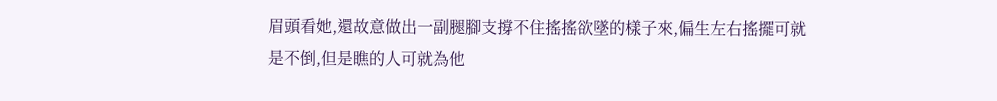眉頭看她,還故意做出一副腿腳支撐不住搖搖欲墜的樣子來,偏生左右搖擺可就是不倒,但是瞧的人可就為他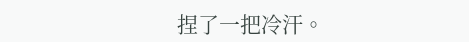捏了一把冷汗。